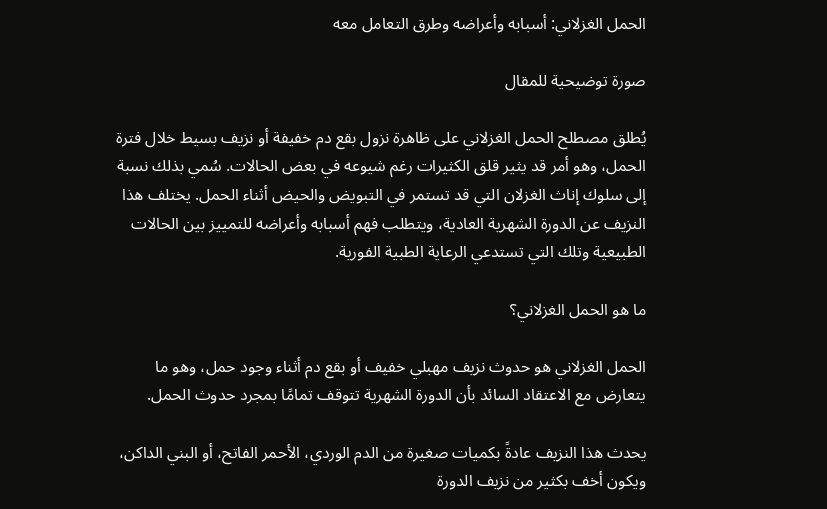الحمل الغزلاني: أسبابه وأعراضه وطرق التعامل معه

صورة توضيحية للمقال

يُطلق مصطلح الحمل الغزلاني على ظاهرة نزول بقع دم خفيفة أو نزيف بسيط خلال فترة الحمل، وهو أمر قد يثير قلق الكثيرات رغم شيوعه في بعض الحالات. سُمي بذلك نسبة إلى سلوك إناث الغزلان التي قد تستمر في التبويض والحيض أثناء الحمل. يختلف هذا النزيف عن الدورة الشهرية العادية، ويتطلب فهم أسبابه وأعراضه للتمييز بين الحالات الطبيعية وتلك التي تستدعي الرعاية الطبية الفورية.

ما هو الحمل الغزلاني؟

الحمل الغزلاني هو حدوث نزيف مهبلي خفيف أو بقع دم أثناء وجود حمل، وهو ما يتعارض مع الاعتقاد السائد بأن الدورة الشهرية تتوقف تمامًا بمجرد حدوث الحمل.

يحدث هذا النزيف عادةً بكميات صغيرة من الدم الوردي، الأحمر الفاتح، أو البني الداكن، ويكون أخف بكثير من نزيف الدورة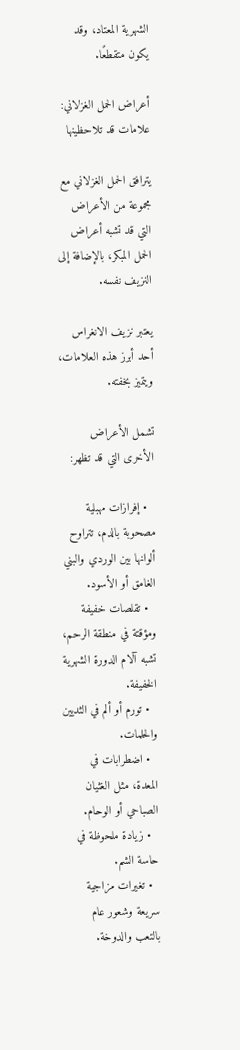الشهرية المعتاد، وقد يكون متقطعًا.

أعراض الحمل الغزلاني: علامات قد تلاحظينها

يترافق الحمل الغزلاني مع مجموعة من الأعراض التي قد تشبه أعراض الحمل المبكر، بالإضافة إلى النزيف نفسه.

يعتبر نزيف الانغراس أحد أبرز هذه العلامات، ويتميز بخفته.

تشمل الأعراض الأخرى التي قد تظهر:

  • إفرازات مهبلية مصحوبة بالدم، تتراوح ألوانها بين الوردي والبني الغامق أو الأسود.
  • تقلصات خفيفة ومؤقتة في منطقة الرحم، تشبه آلام الدورة الشهرية الخفيفة.
  • تورم أو ألم في الثديين والحلمات.
  • اضطرابات في المعدة، مثل الغثيان الصباحي أو الوحام.
  • زيادة ملحوظة في حاسة الشم.
  • تغيرات مزاجية سريعة وشعور عام بالتعب والدوخة.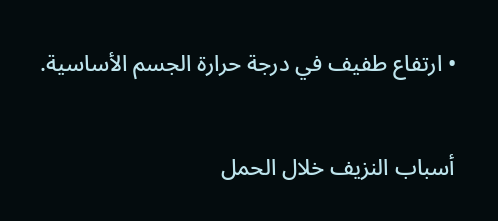• ارتفاع طفيف في درجة حرارة الجسم الأساسية.

أسباب النزيف خلال الحمل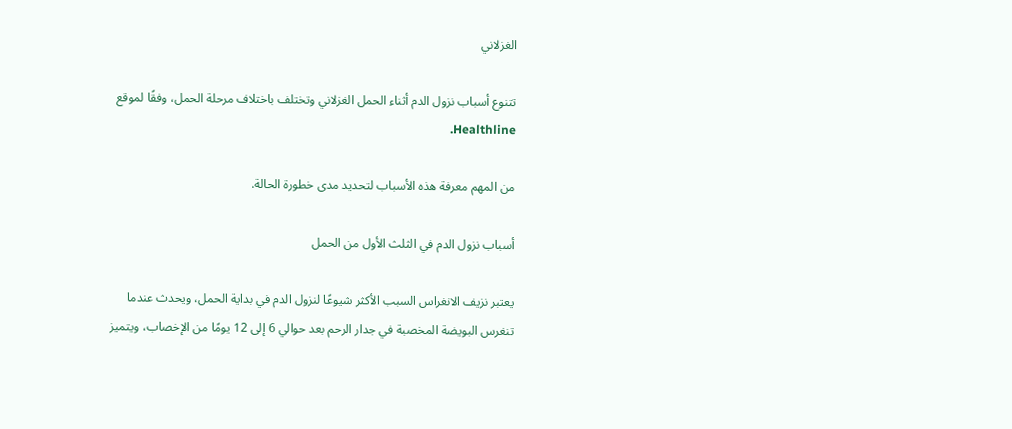الغزلاني

تتنوع أسباب نزول الدم أثناء الحمل الغزلاني وتختلف باختلاف مرحلة الحمل، وفقًا لموقع Healthline.

من المهم معرفة هذه الأسباب لتحديد مدى خطورة الحالة.

أسباب نزول الدم في الثلث الأول من الحمل

يعتبر نزيف الانغراس السبب الأكثر شيوعًا لنزول الدم في بداية الحمل، ويحدث عندما تنغرس البويضة المخصبة في جدار الرحم بعد حوالي 6 إلى 12 يومًا من الإخصاب، ويتميز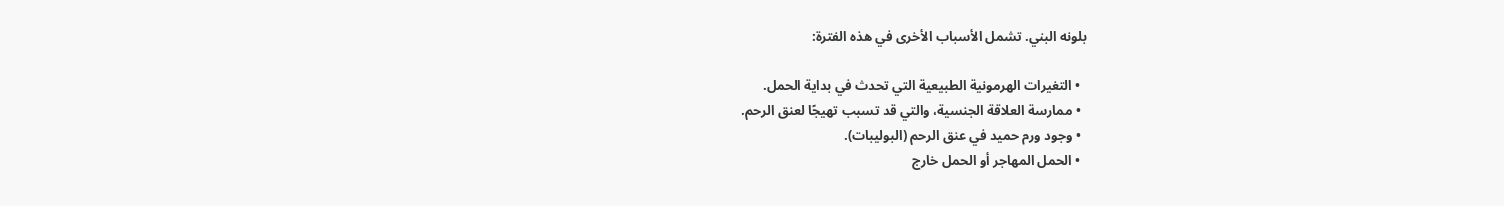بلونه البني. تشمل الأسباب الأخرى في هذه الفترة:

  • التغيرات الهرمونية الطبيعية التي تحدث في بداية الحمل.
  • ممارسة العلاقة الجنسية، والتي قد تسبب تهيجًا لعنق الرحم.
  • وجود ورم حميد في عنق الرحم (البوليبات).
  • الحمل المهاجر أو الحمل خارج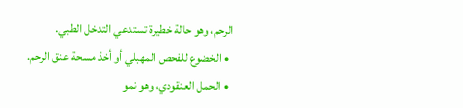الرحم، وهو حالة خطيرة تستدعي التدخل الطبي.
  • الخضوع للفحص المهبلي أو أخذ مسحة عنق الرحم.
  • الحمل العنقودي، وهو نمو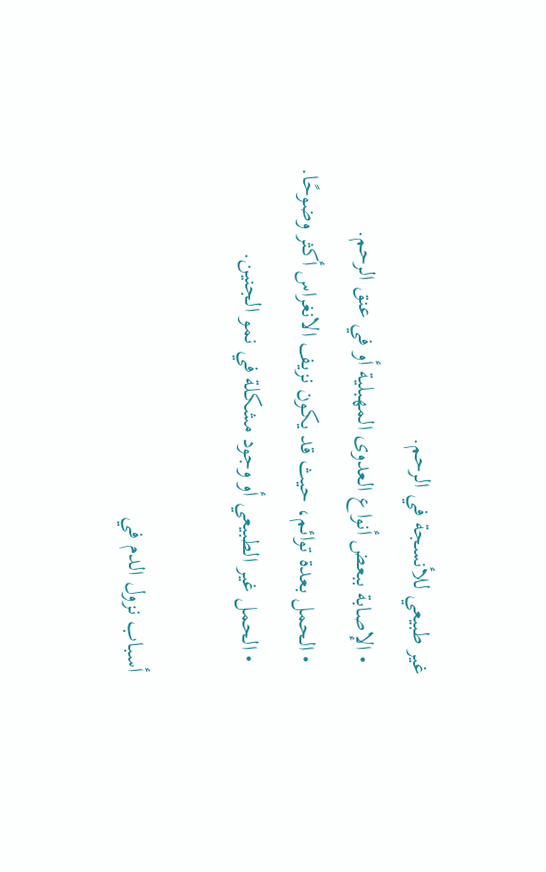غير طبيعي للأنسجة في الرحم.
  • الإصابة ببعض أنواع العدوى المهبلية أو في عنق الرحم.
  • الحمل بعدة توائم، حيث قد يكون نزيف الانغراس أكثر وضوحًا.
  • الحمل غير الطبيعي أو وجود مشكلة في نمو الجنين.

أسباب نزول الدم في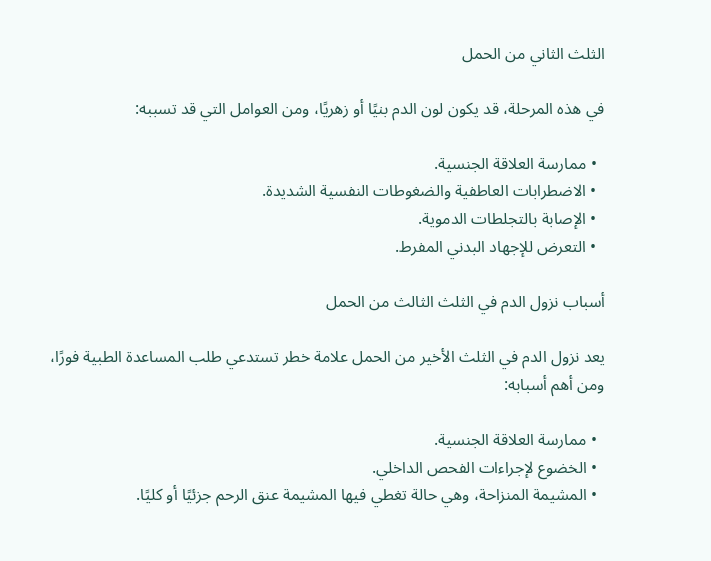الثلث الثاني من الحمل

في هذه المرحلة، قد يكون لون الدم بنيًا أو زهريًا، ومن العوامل التي قد تسببه:

  • ممارسة العلاقة الجنسية.
  • الاضطرابات العاطفية والضغوطات النفسية الشديدة.
  • الإصابة بالتجلطات الدموية.
  • التعرض للإجهاد البدني المفرط.

أسباب نزول الدم في الثلث الثالث من الحمل

يعد نزول الدم في الثلث الأخير من الحمل علامة خطر تستدعي طلب المساعدة الطبية فورًا، ومن أهم أسبابه:

  • ممارسة العلاقة الجنسية.
  • الخضوع لإجراءات الفحص الداخلي.
  • المشيمة المنزاحة، وهي حالة تغطي فيها المشيمة عنق الرحم جزئيًا أو كليًا.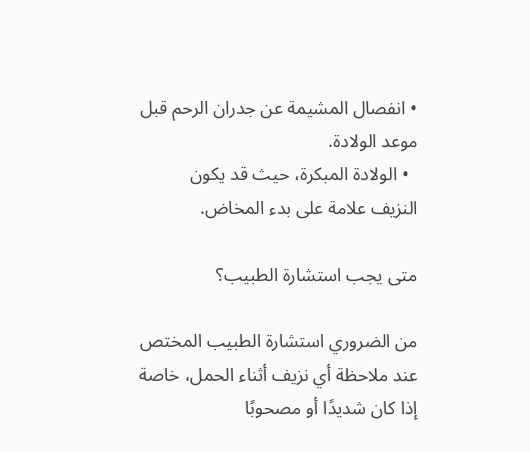• انفصال المشيمة عن جدران الرحم قبل موعد الولادة.
  • الولادة المبكرة، حيث قد يكون النزيف علامة على بدء المخاض.

متى يجب استشارة الطبيب؟

من الضروري استشارة الطبيب المختص عند ملاحظة أي نزيف أثناء الحمل، خاصة إذا كان شديدًا أو مصحوبًا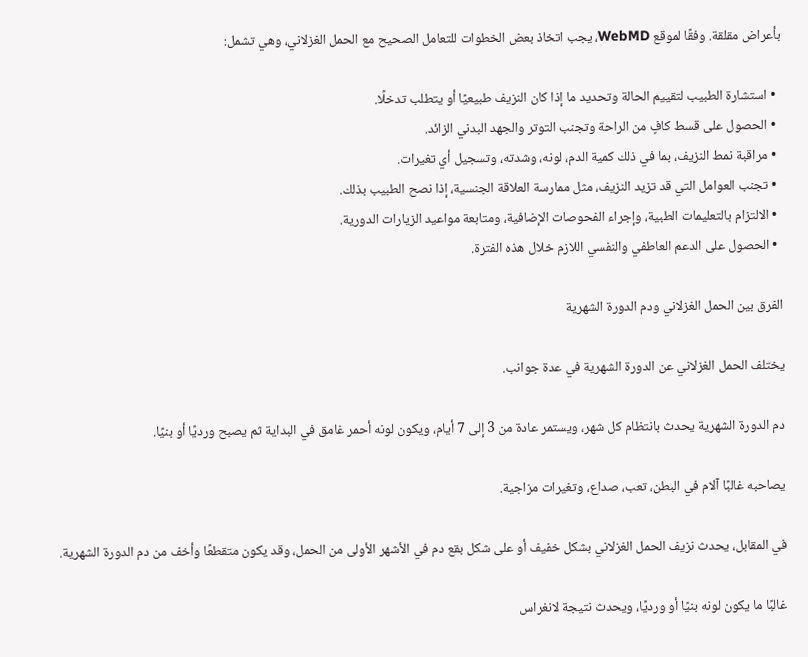بأعراض مقلقة. وفقًا لموقع WebMD، يجب اتخاذ بعض الخطوات للتعامل الصحيح مع الحمل الغزلاني، وهي تشمل:

  • استشارة الطبيب لتقييم الحالة وتحديد ما إذا كان النزيف طبيعيًا أو يتطلب تدخلًا.
  • الحصول على قسط كافٍ من الراحة وتجنب التوتر والجهد البدني الزائد.
  • مراقبة نمط النزيف، بما في ذلك كمية الدم، لونه، وشدته، وتسجيل أي تغيرات.
  • تجنب العوامل التي قد تزيد النزيف، مثل ممارسة العلاقة الجنسية، إذا نصح الطبيب بذلك.
  • الالتزام بالتعليمات الطبية، وإجراء الفحوصات الإضافية، ومتابعة مواعيد الزيارات الدورية.
  • الحصول على الدعم العاطفي والنفسي اللازم خلال هذه الفترة.

الفرق بين الحمل الغزلاني ودم الدورة الشهرية

يختلف الحمل الغزلاني عن الدورة الشهرية في عدة جوانب.

دم الدورة الشهرية يحدث بانتظام كل شهر، ويستمر عادة من 3 إلى 7 أيام، ويكون لونه أحمر غامق في البداية ثم يصبح ورديًا أو بنيًا.

يصاحبه غالبًا آلام في البطن، تعب، صداع، وتغيرات مزاجية.

في المقابل، يحدث نزيف الحمل الغزلاني بشكل خفيف أو على شكل بقع دم في الأشهر الأولى من الحمل، وقد يكون متقطعًا وأخف من دم الدورة الشهرية.

غالبًا ما يكون لونه بنيًا أو ورديًا، ويحدث نتيجة لانغراس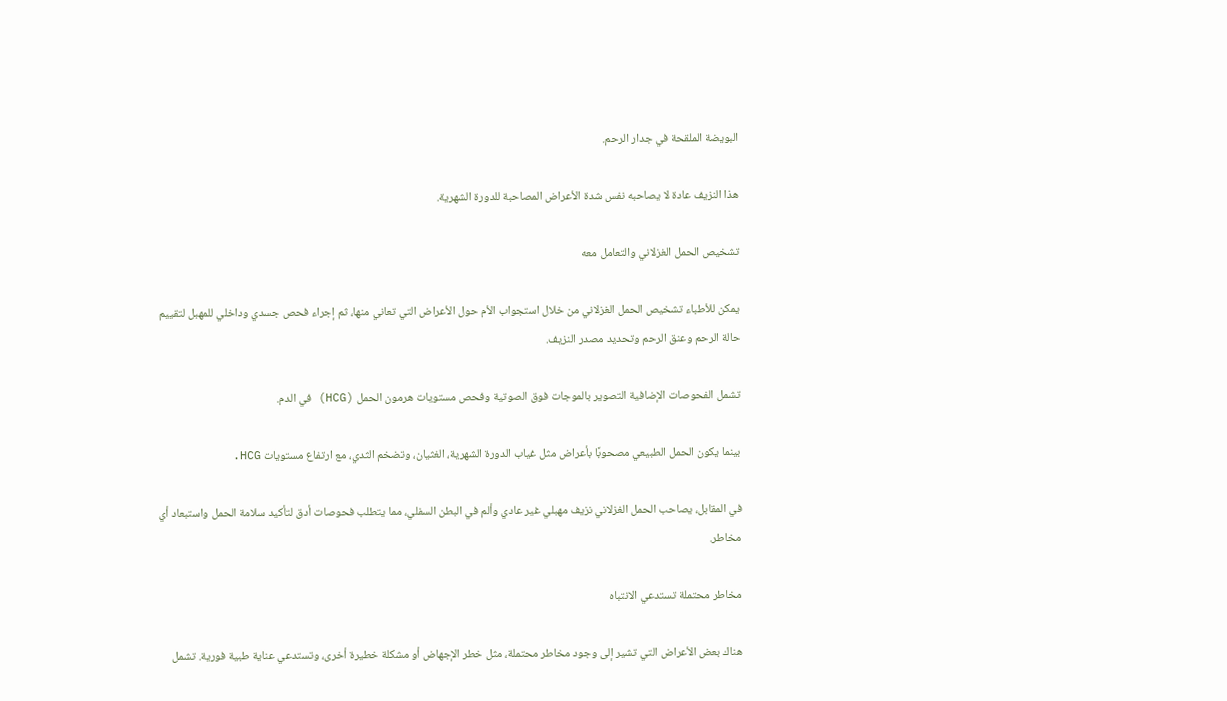البويضة الملقحة في جدار الرحم.

هذا النزيف عادة لا يصاحبه نفس شدة الأعراض المصاحبة للدورة الشهرية.

تشخيص الحمل الغزلاني والتعامل معه

يمكن للأطباء تشخيص الحمل الغزلاني من خلال استجواب الأم حول الأعراض التي تعاني منها، ثم إجراء فحص جسدي وداخلي للمهبل لتقييم حالة الرحم وعنق الرحم وتحديد مصدر النزيف.

تشمل الفحوصات الإضافية التصوير بالموجات فوق الصوتية وفحص مستويات هرمون الحمل (HCG) في الدم.

بينما يكون الحمل الطبيعي مصحوبًا بأعراض مثل غياب الدورة الشهرية، الغثيان، وتضخم الثدي، مع ارتفاع مستويات HCG.

في المقابل، يصاحب الحمل الغزلاني نزيف مهبلي غير عادي وألم في البطن السفلي، مما يتطلب فحوصات أدق لتأكيد سلامة الحمل واستبعاد أي مخاطر.

مخاطر محتملة تستدعي الانتباه

هناك بعض الأعراض التي تشير إلى وجود مخاطر محتملة، مثل خطر الإجهاض أو مشكلة خطيرة أخرى، وتستدعي عناية طبية فورية. تشمل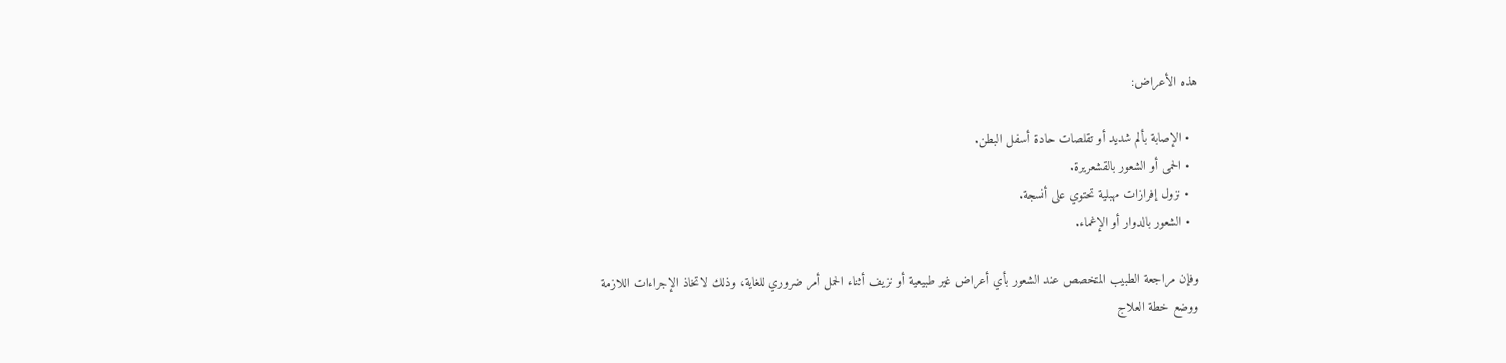هذه الأعراض:

  • الإصابة بألم شديد أو تقلصات حادة أسفل البطن.
  • الحمى أو الشعور بالقشعريرة.
  • نزول إفرازات مهبلية تحتوي على أنسجة.
  • الشعور بالدوار أو الإغماء.

وفإن مراجعة الطبيب المتخصص عند الشعور بأي أعراض غير طبيعية أو نزيف أثناء الحمل أمر ضروري للغاية، وذلك لاتخاذ الإجراءات اللازمة ووضع خطة العلاج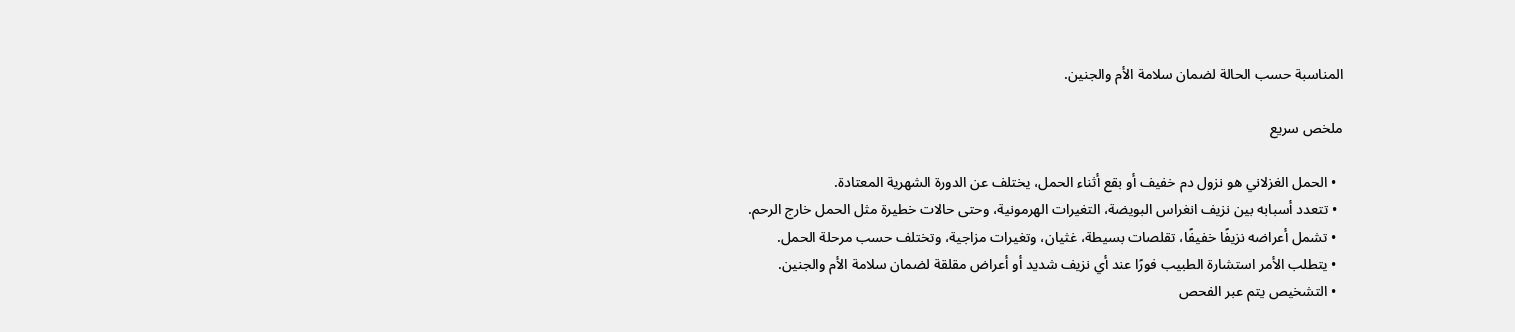المناسبة حسب الحالة لضمان سلامة الأم والجنين.

ملخص سريع

  • الحمل الغزلاني هو نزول دم خفيف أو بقع أثناء الحمل، يختلف عن الدورة الشهرية المعتادة.
  • تتعدد أسبابه بين نزيف انغراس البويضة، التغيرات الهرمونية، وحتى حالات خطيرة مثل الحمل خارج الرحم.
  • تشمل أعراضه نزيفًا خفيفًا، تقلصات بسيطة، غثيان، وتغيرات مزاجية، وتختلف حسب مرحلة الحمل.
  • يتطلب الأمر استشارة الطبيب فورًا عند أي نزيف شديد أو أعراض مقلقة لضمان سلامة الأم والجنين.
  • التشخيص يتم عبر الفحص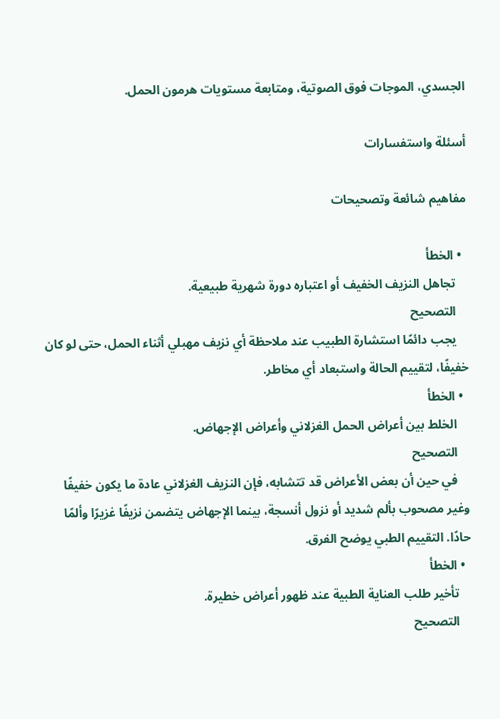الجسدي، الموجات فوق الصوتية، ومتابعة مستويات هرمون الحمل.

أسئلة واستفسارات

مفاهيم شائعة وتصحيحات

  • الخطأ
    تجاهل النزيف الخفيف أو اعتباره دورة شهرية طبيعية.
    التصحيح
    يجب دائمًا استشارة الطبيب عند ملاحظة أي نزيف مهبلي أثناء الحمل، حتى لو كان خفيفًا، لتقييم الحالة واستبعاد أي مخاطر.
  • الخطأ
    الخلط بين أعراض الحمل الغزلاني وأعراض الإجهاض.
    التصحيح
    في حين أن بعض الأعراض قد تتشابه، فإن النزيف الغزلاني عادة ما يكون خفيفًا وغير مصحوب بألم شديد أو نزول أنسجة، بينما الإجهاض يتضمن نزيفًا غزيرًا وألمًا حادًا. التقييم الطبي يوضح الفرق.
  • الخطأ
    تأخير طلب العناية الطبية عند ظهور أعراض خطيرة.
    التصحيح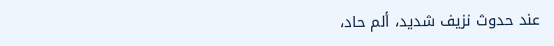عند حدوث نزيف شديد، ألم حاد،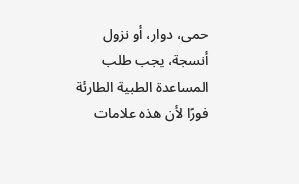حمى، دوار، أو نزول أنسجة، يجب طلب المساعدة الطبية الطارئة فورًا لأن هذه علامات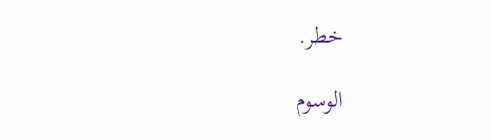خطر.

الوسوم